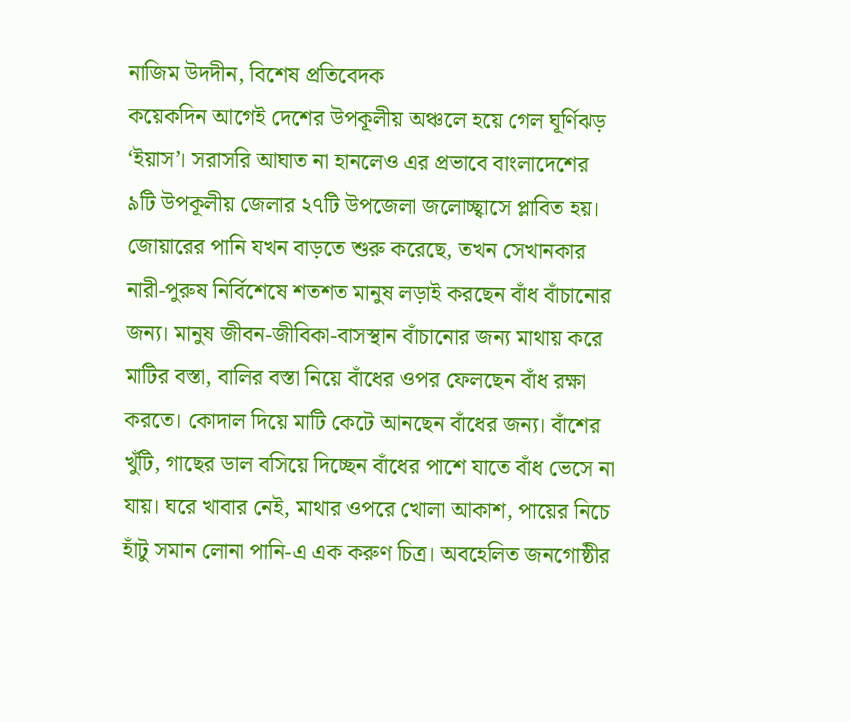নাজিম উদদীন, বিশেষ প্রতিবেদক
কয়েকদিন আগেই দেশের উপকূলীয় অঞ্চলে হয়ে গেল ঘূর্ণিঝড় ‘ইয়াস’। সরাসরি আঘাত না হানলেও এর প্রভাবে বাংলাদেশের ৯টি উপকূলীয় জেলার ২৭টি উপজেলা জলোচ্ছ্বাসে প্লাবিত হয়। জোয়ারের পানি যখন বাড়তে শুরু করেছে, তখন সেখানকার নারী-পুরুষ নির্বিশেষে শতশত মানুষ লড়াই করছেন বাঁধ বাঁচানোর জন্য। মানুষ জীবন-জীবিকা-বাসস্থান বাঁচানোর জন্য মাথায় করে মাটির বস্তা, বালির বস্তা নিয়ে বাঁধের ওপর ফেলছেন বাঁধ রক্ষা করতে। কোদাল দিয়ে মাটি কেটে আনছেন বাঁধের জন্য। বাঁশের খুঁটি, গাছের ডাল বসিয়ে দিচ্ছেন বাঁধের পাশে যাতে বাঁধ ভেসে না যায়। ঘরে খাবার নেই, মাথার ওপরে খোলা আকাশ, পায়ের নিচে হাঁটু সমান লোনা পানি-এ এক করুণ চিত্র। অবহেলিত জনগোষ্ঠীর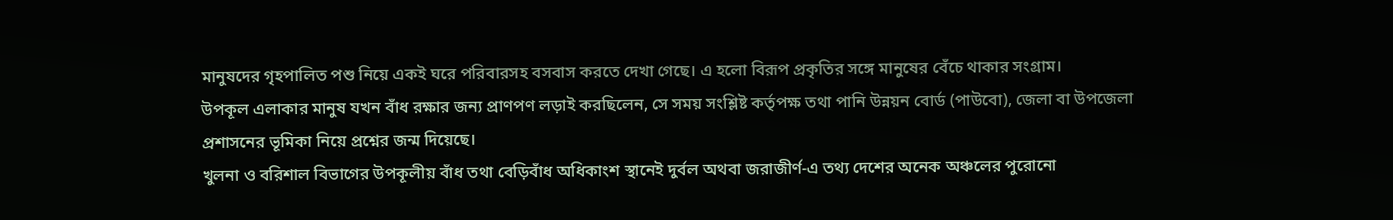মানুষদের গৃহপালিত পশু নিয়ে একই ঘরে পরিবারসহ বসবাস করতে দেখা গেছে। এ হলো বিরূপ প্রকৃতির সঙ্গে মানুষের বেঁচে থাকার সংগ্রাম।
উপকূল এলাকার মানুষ যখন বাঁধ রক্ষার জন্য প্রাণপণ লড়াই করছিলেন, সে সময় সংশ্লিষ্ট কর্তৃপক্ষ তথা পানি উন্নয়ন বোর্ড (পাউবো), জেলা বা উপজেলা প্রশাসনের ভূমিকা নিয়ে প্রশ্নের জন্ম দিয়েছে।
খুলনা ও বরিশাল বিভাগের উপকূলীয় বাঁধ তথা বেড়িবাঁধ অধিকাংশ স্থানেই দুর্বল অথবা জরাজীর্ণ-এ তথ্য দেশের অনেক অঞ্চলের পুরোনো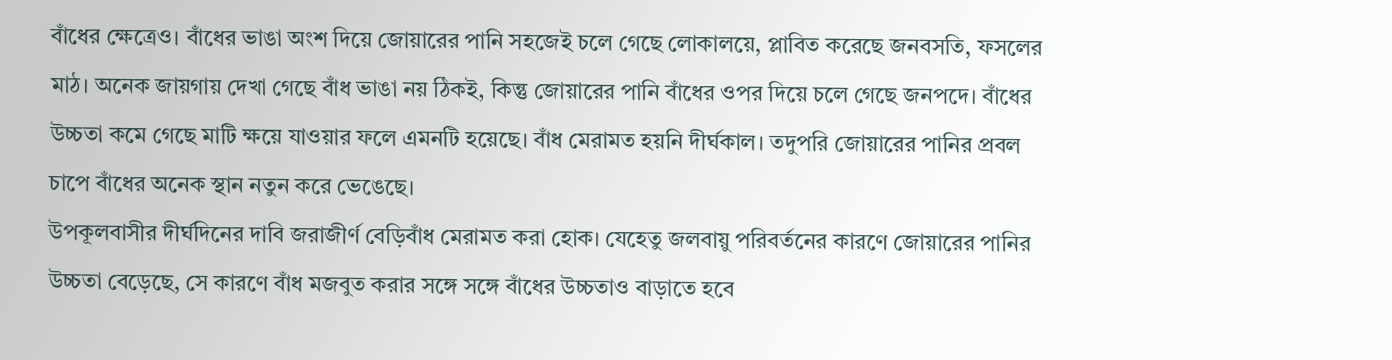বাঁধের ক্ষেত্রেও। বাঁধের ভাঙা অংশ দিয়ে জোয়ারের পানি সহজেই চলে গেছে লোকালয়ে, প্লাবিত করেছে জনবসতি, ফসলের মাঠ। অনেক জায়গায় দেখা গেছে বাঁধ ভাঙা নয় ঠিকই, কিন্তু জোয়ারের পানি বাঁধের ওপর দিয়ে চলে গেছে জনপদে। বাঁধের উচ্চতা কমে গেছে মাটি ক্ষয়ে যাওয়ার ফলে এমনটি হয়েছে। বাঁধ মেরামত হয়নি দীর্ঘকাল। তদুপরি জোয়ারের পানির প্রবল চাপে বাঁধের অনেক স্থান নতুন করে ভেঙেছে।
উপকূলবাসীর দীর্ঘদিনের দাবি জরাজীর্ণ বেড়িবাঁধ মেরামত করা হোক। যেহেতু জলবায়ু পরিবর্তনের কারণে জোয়ারের পানির উচ্চতা বেড়েছে, সে কারণে বাঁধ মজবুত করার সঙ্গে সঙ্গে বাঁধের উচ্চতাও বাড়াতে হবে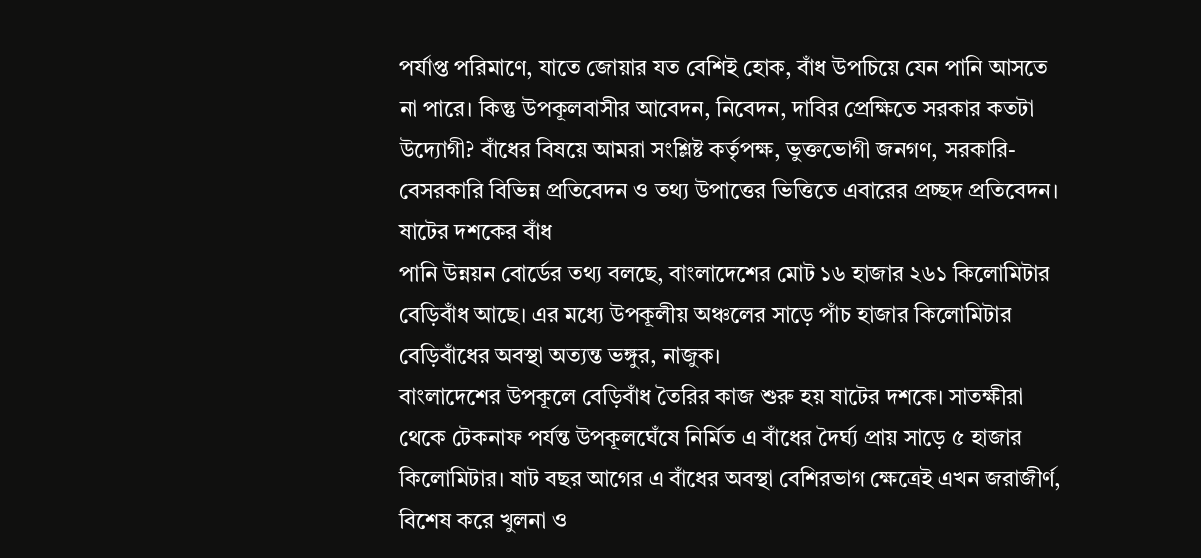পর্যাপ্ত পরিমাণে, যাতে জোয়ার যত বেশিই হোক, বাঁধ উপচিয়ে যেন পানি আসতে না পারে। কিন্তু উপকূলবাসীর আবেদন, নিবেদন, দাবির প্রেক্ষিতে সরকার কতটা উদ্যোগী? বাঁধের বিষয়ে আমরা সংশ্লিষ্ট কর্তৃপক্ষ, ভুক্তভোগী জনগণ, সরকারি- বেসরকারি বিভিন্ন প্রতিবেদন ও তথ্য উপাত্তের ভিত্তিতে এবারের প্রচ্ছদ প্রতিবেদন।
ষাটের দশকের বাঁধ
পানি উন্নয়ন বোর্ডের তথ্য বলছে, বাংলাদেশের মোট ১৬ হাজার ২৬১ কিলোমিটার বেড়িবাঁধ আছে। এর মধ্যে উপকূলীয় অঞ্চলের সাড়ে পাঁচ হাজার কিলোমিটার বেড়িবাঁধের অবস্থা অত্যন্ত ভঙ্গুর, নাজুক।
বাংলাদেশের উপকূলে বেড়িবাঁধ তৈরির কাজ শুরু হয় ষাটের দশকে। সাতক্ষীরা থেকে টেকনাফ পর্যন্ত উপকূলঘেঁষে নির্মিত এ বাঁধের দৈর্ঘ্য প্রায় সাড়ে ৫ হাজার কিলোমিটার। ষাট বছর আগের এ বাঁধের অবস্থা বেশিরভাগ ক্ষেত্রেই এখন জরাজীর্ণ, বিশেষ করে খুলনা ও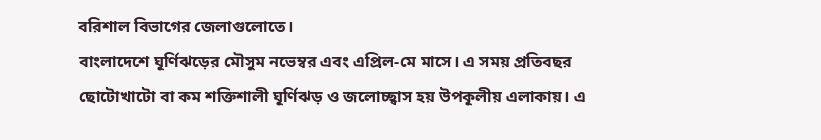বরিশাল বিভাগের জেলাগুলোতে।
বাংলাদেশে ঘূর্ণিঝড়ের মৌসুম নভেম্বর এবং এপ্রিল-মে মাসে। এ সময় প্রতিবছর ছোটোখাটো বা কম শক্তিশালী ঘূর্ণিঝড় ও জলোচ্ছ্বাস হয় উপকূলীয় এলাকায়। এ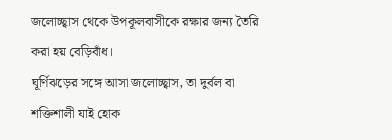জলোচ্ছ্বাস থেকে উপকূলবাসীকে রক্ষার জন্য তৈরি করা হয় বেড়িবাঁধ।
ঘূর্ণিঝড়ের সঙ্গে আসা জলোচ্ছ্বাস, তা দুর্বল বা শক্তিশালী যাই হোক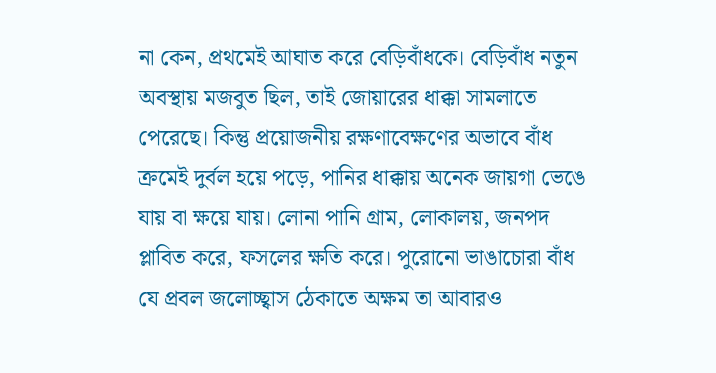না কেন, প্রথমেই আঘাত করে বেড়িবাঁধকে। বেড়িবাঁধ নতুন অবস্থায় মজবুত ছিল, তাই জোয়ারের ধাক্কা সামলাতে পেরেছে। কিন্তু প্রয়োজনীয় রক্ষণাবেক্ষণের অভাবে বাঁধ ক্রমেই দুর্বল হয়ে পড়ে, পানির ধাক্কায় অনেক জায়গা ভেঙে যায় বা ক্ষয়ে যায়। লোনা পানি গ্রাম, লোকালয়, জনপদ প্লাবিত করে, ফসলের ক্ষতি করে। পুরোনো ভাঙাচোরা বাঁধ যে প্রবল জলোচ্ছ্বাস ঠেকাতে অক্ষম তা আবারও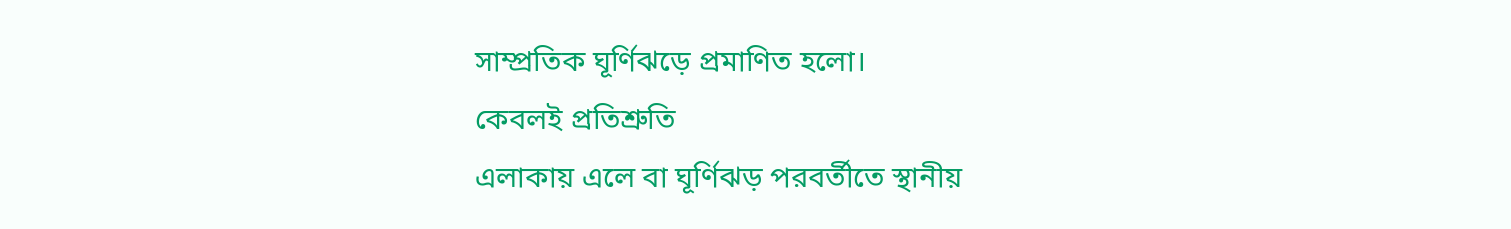সাম্প্রতিক ঘূর্ণিঝড়ে প্রমাণিত হলো।
কেবলই প্রতিশ্রুতি
এলাকায় এলে বা ঘূর্ণিঝড় পরবর্তীতে স্থানীয়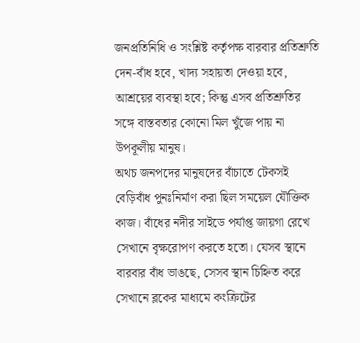জনপ্রতিনিধি ও সংশ্লিষ্ট কর্তৃপক্ষ বারবার প্রতিশ্রুতি দেন-বাঁধ হবে, খাদ্য সহায়তা দেওয়া হবে, আশ্রয়ের ব্যবস্থা হবে; কিন্তু এসব প্রতিশ্রুতির সঙ্গে বাস্তবতার কোনো মিল খুঁজে পায় না উপকূলীয় মানুষ।
অথচ জনপদের মানুষদের বাঁচাতে টেকসই বেড়িবাঁধ পুনঃনির্মাণ করা ছিল সময়েল যৌক্তিক কাজ। বাঁধের নদীর সাইডে পর্যাপ্ত জায়গা রেখে সেখানে বৃক্ষরোপণ করতে হতো। যেসব স্থানে বারবার বাঁধ ভাঙছে, সেসব স্থান চিহ্নিত করে সেখানে ব্লকের মাধ্যমে কংক্রিটের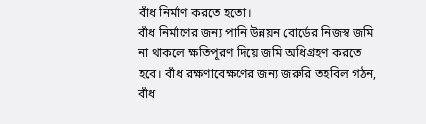বাঁধ নির্মাণ করতে হতো।
বাঁধ নির্মাণের জন্য পানি উন্নয়ন বোর্ডের নিজস্ব জমি না থাকলে ক্ষতিপূরণ দিয়ে জমি অধিগ্রহণ করতে হবে। বাঁধ রক্ষণাবেক্ষণের জন্য জরুরি তহবিল গঠন, বাঁধ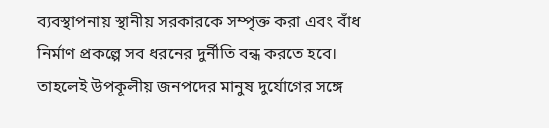ব্যবস্থাপনায় স্থানীয় সরকারকে সম্পৃক্ত করা এবং বাঁধ নির্মাণ প্রকল্পে সব ধরনের দুর্নীতি বন্ধ করতে হবে। তাহলেই উপকূলীয় জনপদের মানুষ দুর্যোগের সঙ্গে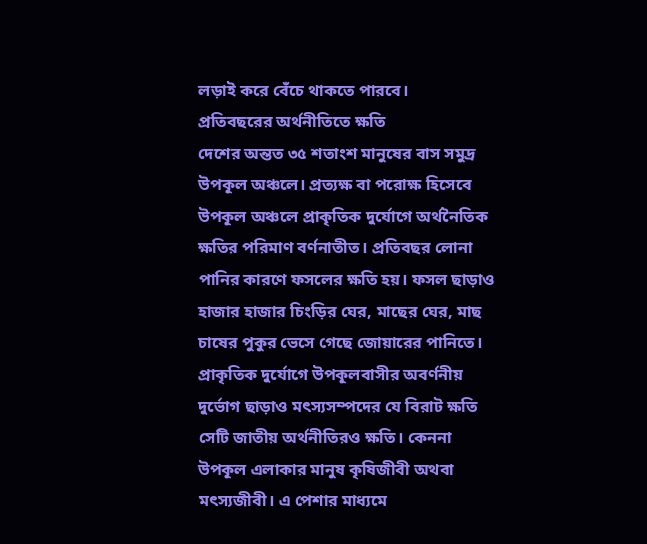লড়াই করে বেঁচে থাকতে পারবে।
প্রতিবছরের অর্থনীতিতে ক্ষতি
দেশের অন্তত ৩৫ শতাংশ মানুষের বাস সমুদ্র উপকূল অঞ্চলে। প্রত্যক্ষ বা পরোক্ষ হিসেবে উপকূল অঞ্চলে প্রাকৃতিক দুর্যোগে অর্থনৈতিক ক্ষতির পরিমাণ বর্ণনাতীত। প্রতিবছর লোনা পানির কারণে ফসলের ক্ষতি হয়। ফসল ছাড়াও হাজার হাজার চিংড়ির ঘের, মাছের ঘের, মাছ চাষের পুকুর ভেসে গেছে জোয়ারের পানিতে। প্রাকৃতিক দুর্যোগে উপকূলবাসীর অবর্ণনীয় দুর্ভোগ ছাড়াও মৎস্যসম্পদের যে বিরাট ক্ষতি সেটি জাতীয় অর্থনীতিরও ক্ষতি। কেননা উপকূল এলাকার মানুষ কৃষিজীবী অথবা মৎস্যজীবী। এ পেশার মাধ্যমে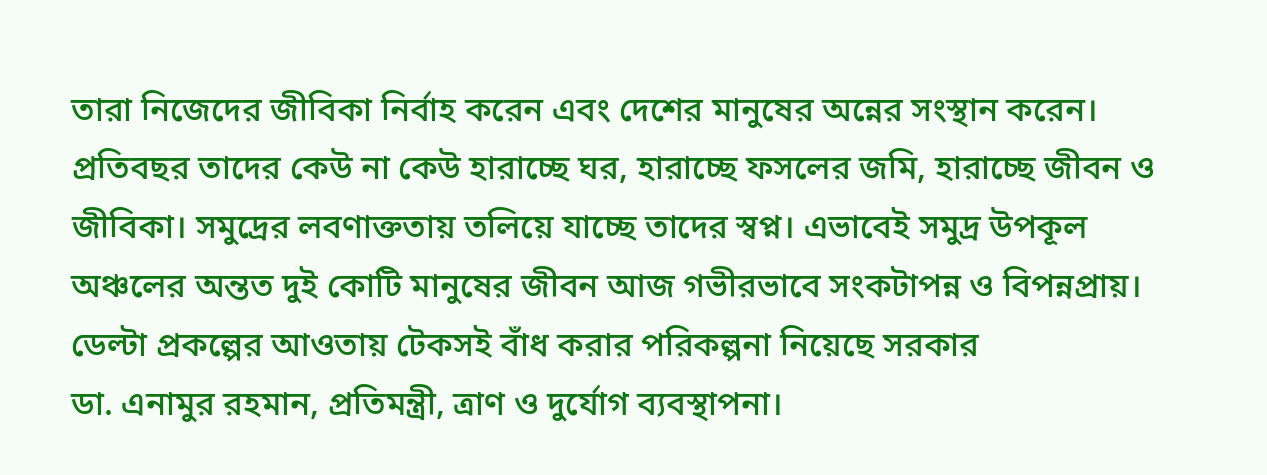তারা নিজেদের জীবিকা নির্বাহ করেন এবং দেশের মানুষের অন্নের সংস্থান করেন। প্রতিবছর তাদের কেউ না কেউ হারাচ্ছে ঘর, হারাচ্ছে ফসলের জমি, হারাচ্ছে জীবন ও জীবিকা। সমুদ্রের লবণাক্ততায় তলিয়ে যাচ্ছে তাদের স্বপ্ন। এভাবেই সমুদ্র উপকূল অঞ্চলের অন্তত দুই কোটি মানুষের জীবন আজ গভীরভাবে সংকটাপন্ন ও বিপন্নপ্রায়।
ডেল্টা প্রকল্পের আওতায় টেকসই বাঁধ করার পরিকল্পনা নিয়েছে সরকার
ডা. এনামুর রহমান, প্রতিমন্ত্রী, ত্রাণ ও দুর্যোগ ব্যবস্থাপনা।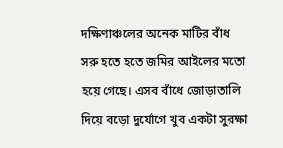দক্ষিণাঞ্চলের অনেক মাটির বাঁধ সরু হতে হতে জমির আইলের মতো হয়ে গেছে। এসব বাঁধে জোড়াতালি দিয়ে বড়ো দুর্যোগে খুব একটা সুরক্ষা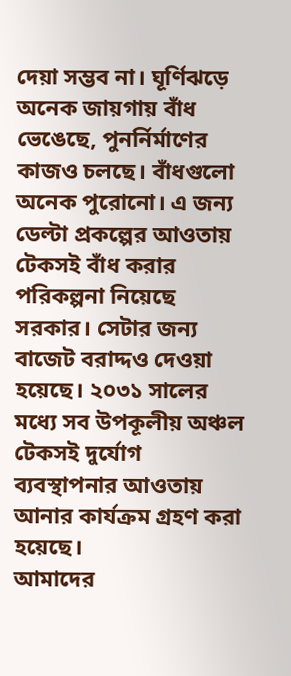দেয়া সম্ভব না। ঘূর্ণিঝড়ে অনেক জায়গায় বাঁধ ভেঙেছে, পুনর্নির্মাণের কাজও চলছে। বাঁধগুলো অনেক পুরোনো। এ জন্য ডেল্টা প্রকল্পের আওতায় টেকসই বাঁধ করার পরিকল্পনা নিয়েছে সরকার। সেটার জন্য বাজেট বরাদ্দও দেওয়া হয়েছে। ২০৩১ সালের মধ্যে সব উপকূলীয় অঞ্চল টেকসই দুর্যোগ ব্যবস্থাপনার আওতায় আনার কার্যক্রম গ্রহণ করা হয়েছে।
আমাদের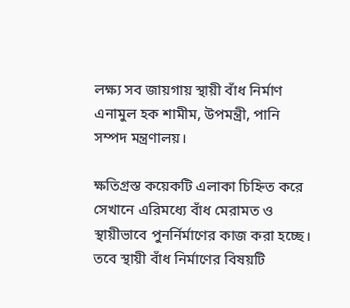লক্ষ্য সব জায়গায় স্থায়ী বাঁধ নির্মাণ
এনামুল হক শামীম, উপমন্ত্রী, পানি সম্পদ মন্ত্রণালয়।

ক্ষতিগ্রস্ত কয়েকটি এলাকা চিহ্নিত করে সেখানে এরিমধ্যে বাঁধ মেরামত ও স্থায়ীভাবে পুনর্নির্মাণের কাজ করা হচ্ছে। তবে স্থায়ী বাঁধ নির্মাণের বিষয়টি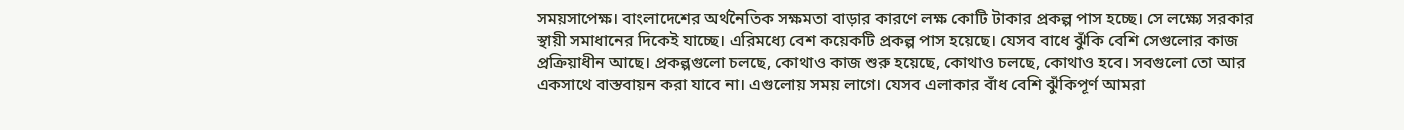সময়সাপেক্ষ। বাংলাদেশের অর্থনৈতিক সক্ষমতা বাড়ার কারণে লক্ষ কোটি টাকার প্রকল্প পাস হচ্ছে। সে লক্ষ্যে সরকার স্থায়ী সমাধানের দিকেই যাচ্ছে। এরিমধ্যে বেশ কয়েকটি প্রকল্প পাস হয়েছে। যেসব বাধে ঝুঁকি বেশি সেগুলোর কাজ প্রক্রিয়াধীন আছে। প্রকল্পগুলো চলছে, কোথাও কাজ শুরু হয়েছে, কোথাও চলছে, কোথাও হবে। সবগুলো তো আর একসাথে বাস্তবায়ন করা যাবে না। এগুলোয় সময় লাগে। যেসব এলাকার বাঁধ বেশি ঝুঁকিপূর্ণ আমরা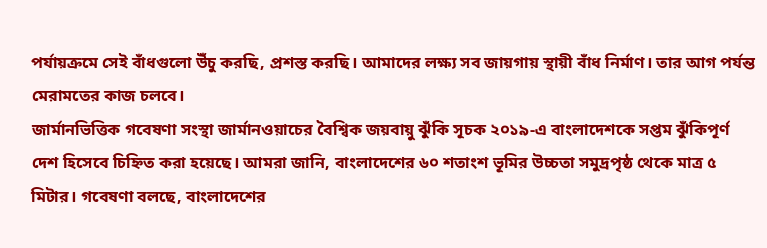পর্যায়ক্রমে সেই বাঁধগুলো উঁচু করছি, প্রশস্ত করছি। আমাদের লক্ষ্য সব জায়গায় স্থায়ী বাঁধ নির্মাণ। তার আগ পর্যন্ত মেরামতের কাজ চলবে।
জার্মানভিত্তিক গবেষণা সংস্থা জার্মানওয়াচের বৈশ্বিক জয়বায়ু ঝুঁকি সূচক ২০১৯-এ বাংলাদেশকে সপ্তম ঝুঁকিপূর্ণ দেশ হিসেবে চিহ্নিত করা হয়েছে। আমরা জানি, বাংলাদেশের ৬০ শতাংশ ভূমির উচ্চতা সমুদ্রপৃষ্ঠ থেকে মাত্র ৫ মিটার। গবেষণা বলছে, বাংলাদেশের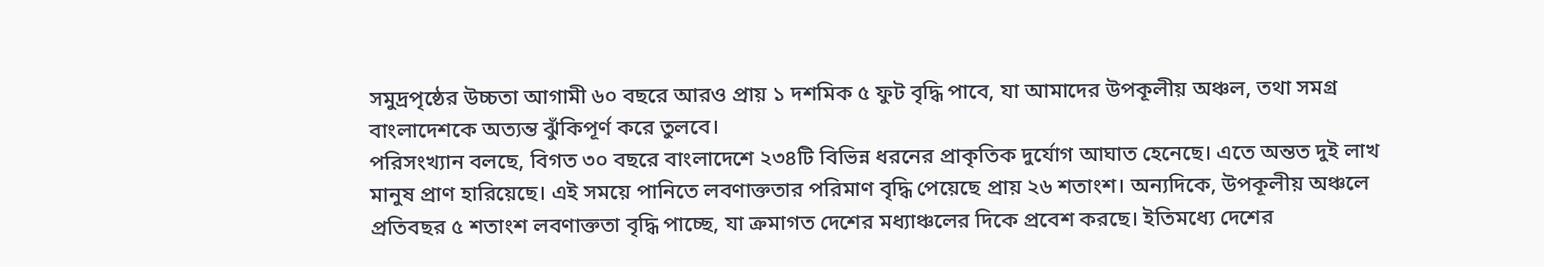সমুদ্রপৃষ্ঠের উচ্চতা আগামী ৬০ বছরে আরও প্রায় ১ দশমিক ৫ ফুট বৃদ্ধি পাবে, যা আমাদের উপকূলীয় অঞ্চল, তথা সমগ্র বাংলাদেশকে অত্যন্ত ঝুঁকিপূর্ণ করে তুলবে।
পরিসংখ্যান বলছে, বিগত ৩০ বছরে বাংলাদেশে ২৩৪টি বিভিন্ন ধরনের প্রাকৃতিক দুর্যোগ আঘাত হেনেছে। এতে অন্তত দুই লাখ মানুষ প্রাণ হারিয়েছে। এই সময়ে পানিতে লবণাক্ততার পরিমাণ বৃদ্ধি পেয়েছে প্রায় ২৬ শতাংশ। অন্যদিকে, উপকূলীয় অঞ্চলে প্রতিবছর ৫ শতাংশ লবণাক্ততা বৃদ্ধি পাচ্ছে, যা ক্রমাগত দেশের মধ্যাঞ্চলের দিকে প্রবেশ করছে। ইতিমধ্যে দেশের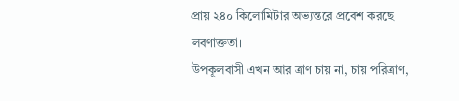প্রায় ২৪০ কিলোমিটার অভ্যন্তরে প্রবেশ করছে লবণাক্ততা।
উপকূলবাসী এখন আর ত্রাণ চায় না, চায় পরিত্রাণ,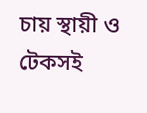চায় স্থায়ী ও টেকসই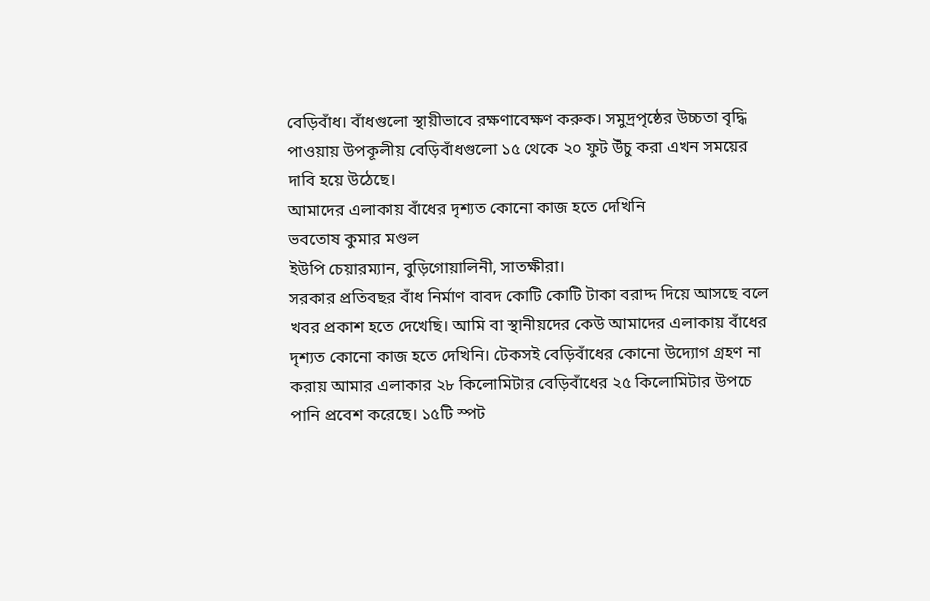বেড়িবাঁধ। বাঁধগুলো স্থায়ীভাবে রক্ষণাবেক্ষণ করুক। সমুদ্রপৃষ্ঠের উচ্চতা বৃদ্ধি পাওয়ায় উপকূলীয় বেড়িবাঁধগুলো ১৫ থেকে ২০ ফুট উঁচু করা এখন সময়ের দাবি হয়ে উঠেছে।
আমাদের এলাকায় বাঁধের দৃশ্যত কোনো কাজ হতে দেখিনি
ভবতোষ কুমার মণ্ডল
ইউপি চেয়ারম্যান, বুড়িগোয়ালিনী, সাতক্ষীরা।
সরকার প্রতিবছর বাঁধ নির্মাণ বাবদ কোটি কোটি টাকা বরাদ্দ দিয়ে আসছে বলে খবর প্রকাশ হতে দেখেছি। আমি বা স্থানীয়দের কেউ আমাদের এলাকায় বাঁধের দৃশ্যত কোনো কাজ হতে দেখিনি। টেকসই বেড়িবাঁধের কোনো উদ্যোগ গ্রহণ না করায় আমার এলাকার ২৮ কিলোমিটার বেড়িবাঁধের ২৫ কিলোমিটার উপচে পানি প্রবেশ করেছে। ১৫টি স্পট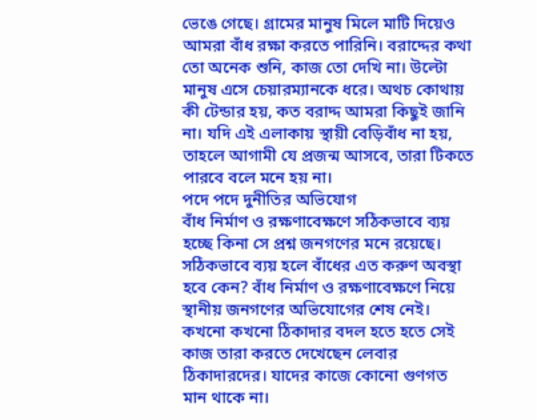ভেঙে গেছে। গ্রামের মানুষ মিলে মাটি দিয়েও আমরা বাঁধ রক্ষা করতে পারিনি। বরাদ্দের কথা তো অনেক শুনি, কাজ তো দেখি না। উল্টো মানুষ এসে চেয়ারম্যানকে ধরে। অথচ কোথায় কী টেন্ডার হয়, কত বরাদ্দ আমরা কিছুই জানি না। যদি এই এলাকায় স্থায়ী বেড়িবাঁধ না হয়, তাহলে আগামী যে প্রজন্ম আসবে, তারা টিকতে পারবে বলে মনে হয় না।
পদে পদে দুনীতির অভিযোগ
বাঁধ নির্মাণ ও রক্ষণাবেক্ষণে সঠিকভাবে ব্যয় হচ্ছে কিনা সে প্রশ্ন জনগণের মনে রয়েছে। সঠিকভাবে ব্যয় হলে বাঁধের এত করুণ অবস্থা হবে কেন? বাঁধ নির্মাণ ও রক্ষণাবেক্ষণে নিয়ে স্থানীয় জনগণের অভিযোগের শেষ নেই। কখনো কখনো ঠিকাদার বদল হতে হতে সেই কাজ তারা করতে দেখেছেন লেবার ঠিকাদারদের। যাদের কাজে কোনো গুণগত মান থাকে না।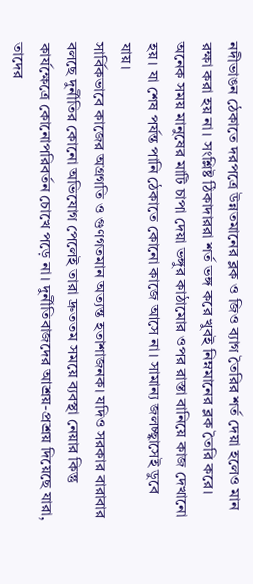নদীভাঙন ঠেকাতে দরপত্রে উন্নতমানের ব্লক ও জিও ব্যাগ তৈরির শর্ত দেয়া হলেও মান রক্ষা করা হয় না। সংশ্লিষ্ট ঠিকাদাররা শর্ত ভঙ্গ করে খুবই নিম্নমানের ব্লক তৈরি করে।
অনেক সময় মানুষের মাটি চাপা দেয়া ভঙ্গুর কাঠামোর ওপর রাস্তা বানিয়ে কাজ দেখানো হয়। যা শেষ পর্যন্ত পানি ঠেকাতে কোনো কাজে আসে না। সামান্য জলচ্ছ্বাসেই ডুবে যায়।
সার্বিকভাবে কাজের অগ্রগতি ও গুণগতমান অত্যন্ত হতাশাজনক। যদিও সরকার বারাবার বলছে দুর্নীতির কোনো অভিযোগ পেলেই তারা দ্রুততম সময়ে ব্যবস্থা নেয়ার কিন্তু কার্যক্ষেত্রে কোনোপরিবর্তন চোখে পড়ে না। দুর্নীতিবাজদের আশ্রয়-প্রশ্রয় দিয়েছে যারা, তাদের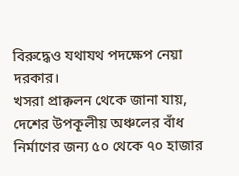বিরুদ্ধেও যথাযথ পদক্ষেপ নেয়া দরকার।
খসরা প্রাক্কলন থেকে জানা যায়, দেশের উপকূলীয় অঞ্চলের বাঁধ নির্মাণের জন্য ৫০ থেকে ৭০ হাজার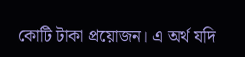কোটি টাকা প্রয়োজন। এ অর্থ যদি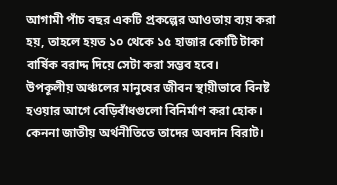আগামী পাঁচ বছর একটি প্রকল্পের আওতায় ব্যয় করা হয়, তাহলে হয়ত ১০ থেকে ১৫ হাজার কোটি টাকা বার্ষিক বরাদ্দ দিয়ে সেটা করা সম্ভব হবে।
উপকূলীয় অঞ্চলের মানুষের জীবন স্থায়ীভাবে বিনষ্ট হওয়ার আগে বেড়িবাঁধগুলো বিনির্মাণ করা হোক। কেননা জাতীয় অর্থনীতিতে তাদের অবদান বিরাট।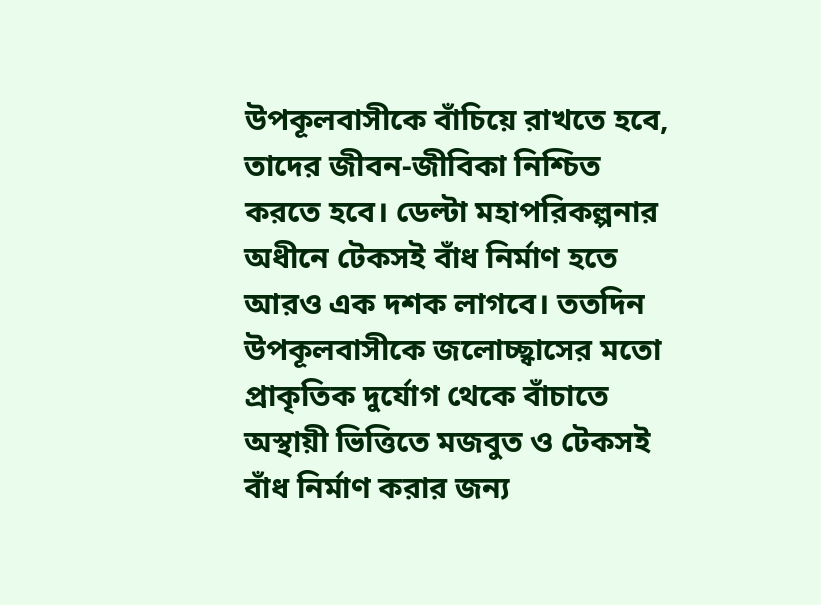উপকূলবাসীকে বাঁচিয়ে রাখতে হবে, তাদের জীবন-জীবিকা নিশ্চিত করতে হবে। ডেল্টা মহাপরিকল্পনার অধীনে টেকসই বাঁধ নির্মাণ হতে আরও এক দশক লাগবে। ততদিন উপকূলবাসীকে জলোচ্ছ্বাসের মতো প্রাকৃতিক দুর্যোগ থেকে বাঁচাতে অস্থায়ী ভিত্তিতে মজবুত ও টেকসই বাঁধ নির্মাণ করার জন্য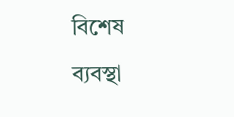বিশেষ ব্যবস্থা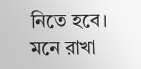নিতে হবে। মনে রাখা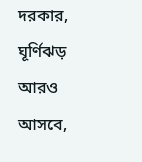দরকার, ঘূর্ণিঝড় আরও আসবে,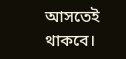আসতেই থাকবে।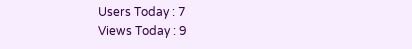Users Today : 7
Views Today : 9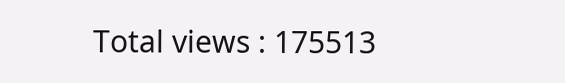Total views : 175513